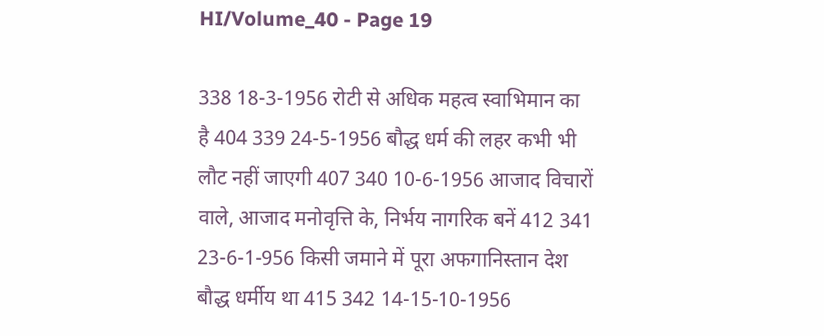HI/Volume_40 - Page 19

338 18-3-1956 रोटी से अधिक महत्व स्वाभिमान का है 404 339 24-5-1956 बौद्ध धर्म की लहर कभी भी लौट नहीं जाएगी 407 340 10-6-1956 आजाद विचारों वाले, आजाद मनोवृत्ति के, निर्भय नागरिक बनें 412 341 23-6-1-956 किसी जमाने में पूरा अफगानिस्तान देश बौद्ध धर्मीय था 415 342 14-15-10-1956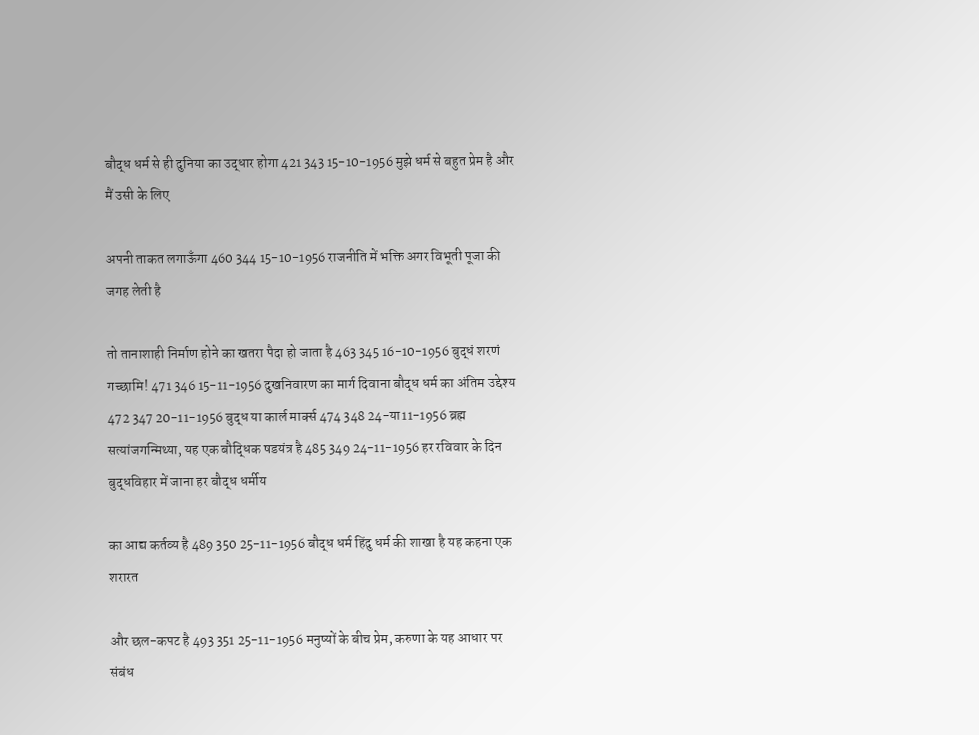बौद्ध धर्म से ही दुनिया का उद्धार होगा 421 343 15-10-1956 मुझे धर्म से बहुत प्रेम है और मैं उसी के लिए

अपनी ताकत लगाऊँगा 460 344 15-10-1956 राजनीति में भक्ति अगर विभूती पूजा की जगह लेती है

तो तानाशाही निर्माण होने का खतरा पैदा हो जाता है 463 345 16-10-1956 बुद्धं शरणं गच्छामि! 471 346 15-11-1956 दुखनिवारण का मार्ग दिवाना बौद्ध धर्म का अंतिम उद्देश्य 472 347 20-11-1956 बुद्ध या कार्ल मार्क्स 474 348 24-या11-1956 ब्रह्म सत्यांजगन्मिथ्या, यह एक बौद्धिक षडयंत्र है 485 349 24-11-1956 हर रविवार के दिन बुद्धविहार में जाना हर बौद्ध धर्मीय

का आद्य कर्तव्य है 489 350 25-11-1956 बौद्ध धर्म हिंदु धर्म की शाखा है यह कहना एक शरारत

और छल-कपट है 493 351 25-11-1956 मनुष्यों के बीच प्रेम, करुणा के यह आधार पर संबंध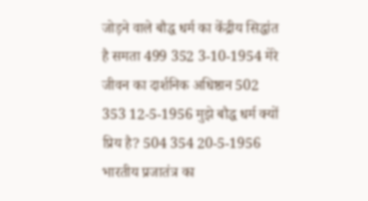जोड़ने वाले बौद्ध धर्म का केंद्रीय सिद्धांत है समता 499 352 3-10-1954 मेरे जीवन का दार्शनिक अधिष्ठान 502 353 12-5-1956 मुझे बौद्ध धर्म क्यों प्रिय है? 504 354 20-5-1956 भारतीय प्रजातंत्र का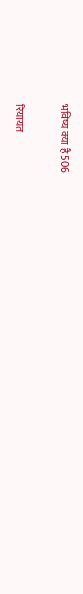भविष्य क्या है 506

रियायत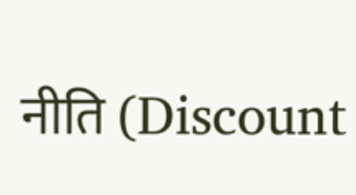नीति (Discount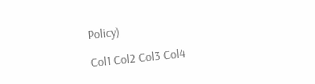Policy)

Col1 Col2 Col3 Col4